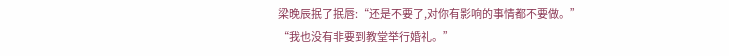梁晚辰抿了抿唇:“还是不要了,对你有影响的事情都不要做。”
“我也没有非要到教堂举行婚礼。”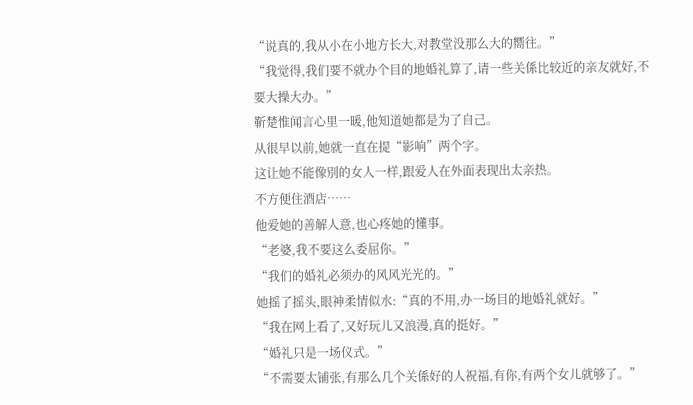“说真的,我从小在小地方长大,对教堂没那么大的嚮往。”
“我觉得,我们要不就办个目的地婚礼算了,请一些关係比较近的亲友就好,不要大操大办。”
靳楚惟闻言心里一暖,他知道她都是为了自己。
从很早以前,她就一直在提“影响”两个字。
这让她不能像別的女人一样,跟爱人在外面表现出太亲热。
不方便住酒店……
他爱她的善解人意,也心疼她的懂事。
“老婆,我不要这么委屈你。”
“我们的婚礼必须办的风风光光的。”
她摇了摇头,眼神柔情似水:“真的不用,办一场目的地婚礼就好。”
“我在网上看了,又好玩儿又浪漫,真的挺好。”
“婚礼只是一场仪式。”
“不需要太铺张,有那么几个关係好的人祝福,有你,有两个女儿就够了。”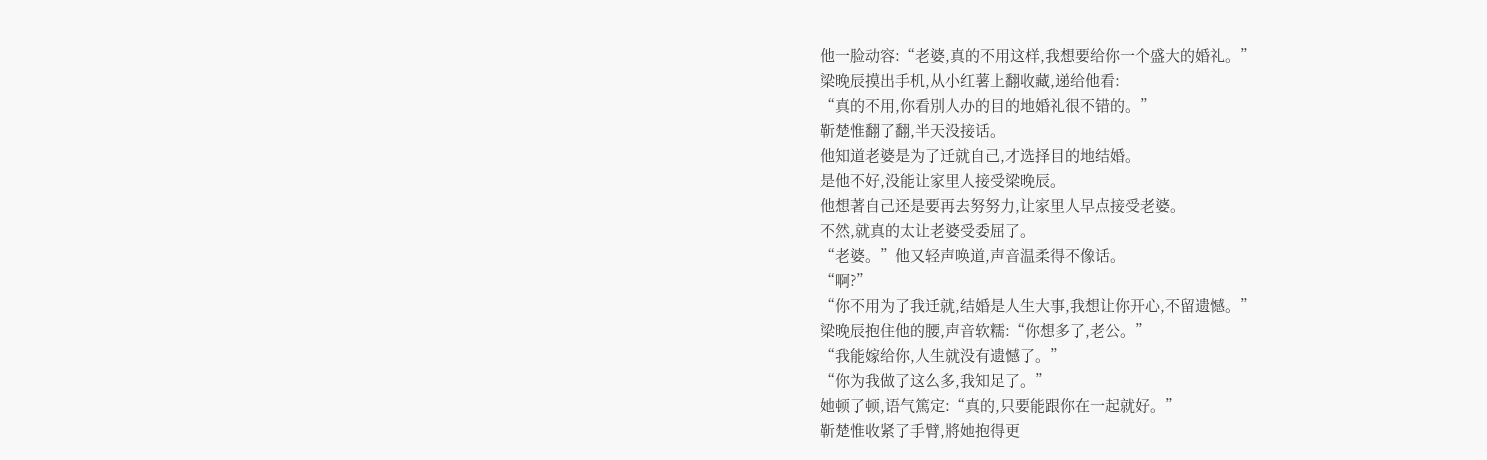他一脸动容:“老婆,真的不用这样,我想要给你一个盛大的婚礼。”
梁晚辰摸出手机,从小红薯上翻收藏,递给他看:
“真的不用,你看別人办的目的地婚礼很不错的。”
靳楚惟翻了翻,半天没接话。
他知道老婆是为了迁就自己,才选择目的地结婚。
是他不好,没能让家里人接受梁晚辰。
他想著自己还是要再去努努力,让家里人早点接受老婆。
不然,就真的太让老婆受委屈了。
“老婆。”他又轻声唤道,声音温柔得不像话。
“啊?”
“你不用为了我迁就,结婚是人生大事,我想让你开心,不留遗憾。”
梁晚辰抱住他的腰,声音软糯:“你想多了,老公。”
“我能嫁给你,人生就没有遗憾了。”
“你为我做了这么多,我知足了。”
她顿了顿,语气篤定:“真的,只要能跟你在一起就好。”
靳楚惟收紧了手臂,將她抱得更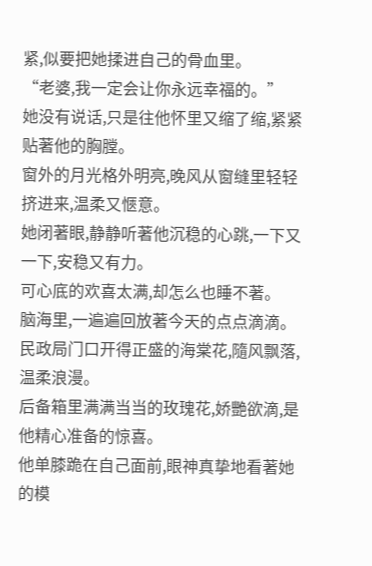紧,似要把她揉进自己的骨血里。
“老婆,我一定会让你永远幸福的。”
她没有说话,只是往他怀里又缩了缩,紧紧贴著他的胸膛。
窗外的月光格外明亮,晚风从窗缝里轻轻挤进来,温柔又愜意。
她闭著眼,静静听著他沉稳的心跳,一下又一下,安稳又有力。
可心底的欢喜太满,却怎么也睡不著。
脑海里,一遍遍回放著今天的点点滴滴。
民政局门口开得正盛的海棠花,隨风飘落,温柔浪漫。
后备箱里满满当当的玫瑰花,娇艷欲滴,是他精心准备的惊喜。
他单膝跪在自己面前,眼神真挚地看著她的模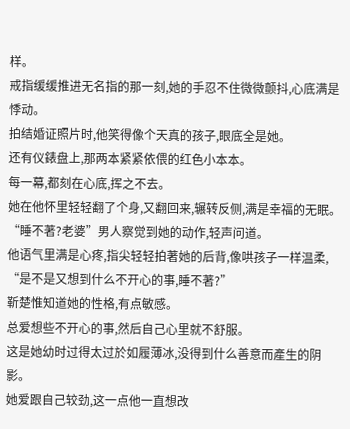样。
戒指缓缓推进无名指的那一刻,她的手忍不住微微颤抖,心底满是悸动。
拍结婚证照片时,他笑得像个天真的孩子,眼底全是她。
还有仪錶盘上,那两本紧紧依偎的红色小本本。
每一幕,都刻在心底,挥之不去。
她在他怀里轻轻翻了个身,又翻回来,辗转反侧,满是幸福的无眠。
“睡不著?老婆”男人察觉到她的动作,轻声问道。
他语气里满是心疼,指尖轻轻拍著她的后背,像哄孩子一样温柔,
“是不是又想到什么不开心的事,睡不著?”
靳楚惟知道她的性格,有点敏感。
总爱想些不开心的事,然后自己心里就不舒服。
这是她幼时过得太过於如履薄冰,没得到什么善意而產生的阴影。
她爱跟自己较劲,这一点他一直想改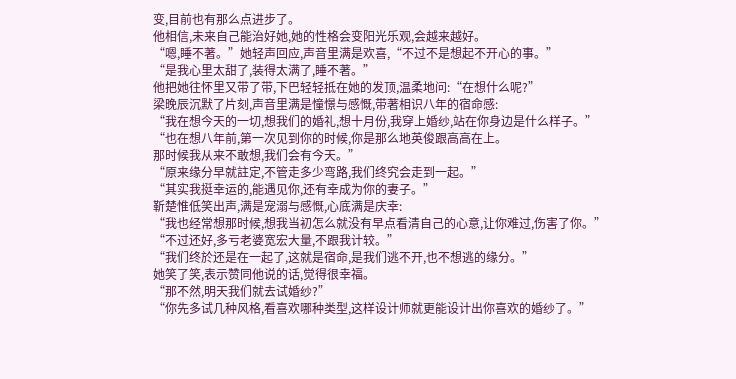变,目前也有那么点进步了。
他相信,未来自己能治好她,她的性格会变阳光乐观,会越来越好。
“嗯,睡不著。”她轻声回应,声音里满是欢喜,“不过不是想起不开心的事。”
“是我心里太甜了,装得太满了,睡不著。”
他把她往怀里又带了带,下巴轻轻抵在她的发顶,温柔地问:“在想什么呢?”
梁晚辰沉默了片刻,声音里满是憧憬与感慨,带著相识八年的宿命感:
“我在想今天的一切,想我们的婚礼,想十月份,我穿上婚纱,站在你身边是什么样子。”
“也在想八年前,第一次见到你的时候,你是那么地英俊跟高高在上。
那时候我从来不敢想,我们会有今天。”
“原来缘分早就註定,不管走多少弯路,我们终究会走到一起。”
“其实我挺幸运的,能遇见你,还有幸成为你的妻子。”
靳楚惟低笑出声,满是宠溺与感慨,心底满是庆幸:
“我也经常想那时候,想我当初怎么就没有早点看清自己的心意,让你难过,伤害了你。”
“不过还好,多亏老婆宽宏大量,不跟我计较。”
“我们终於还是在一起了,这就是宿命,是我们逃不开,也不想逃的缘分。”
她笑了笑,表示赞同他说的话,觉得很幸福。
“那不然,明天我们就去试婚纱?”
“你先多试几种风格,看喜欢哪种类型,这样设计师就更能设计出你喜欢的婚纱了。”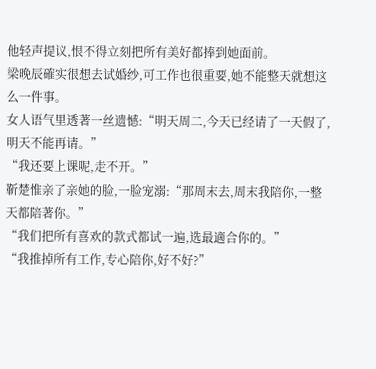他轻声提议,恨不得立刻把所有美好都捧到她面前。
梁晚辰確实很想去试婚纱,可工作也很重要,她不能整天就想这么一件事。
女人语气里透著一丝遗憾:“明天周二,今天已经请了一天假了,明天不能再请。”
“我还要上课呢,走不开。”
靳楚惟亲了亲她的脸,一脸宠溺:“那周末去,周末我陪你,一整天都陪著你。”
“我们把所有喜欢的款式都试一遍,选最適合你的。”
“我推掉所有工作,专心陪你,好不好?”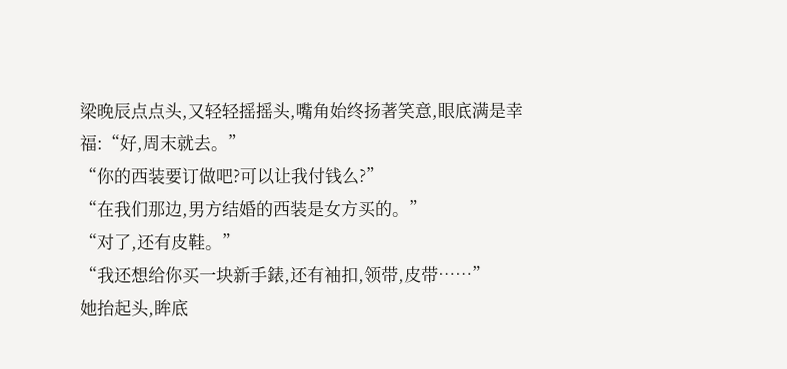梁晚辰点点头,又轻轻摇摇头,嘴角始终扬著笑意,眼底满是幸福:“好,周末就去。”
“你的西装要订做吧?可以让我付钱么?”
“在我们那边,男方结婚的西装是女方买的。”
“对了,还有皮鞋。”
“我还想给你买一块新手錶,还有袖扣,领带,皮带……”
她抬起头,眸底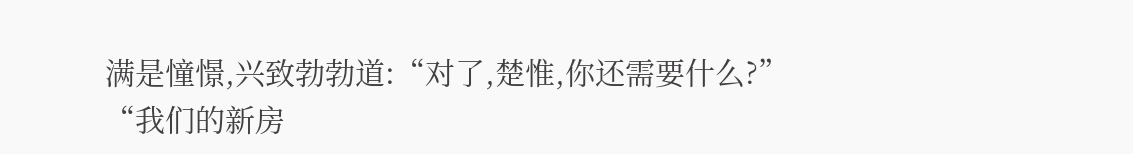满是憧憬,兴致勃勃道:“对了,楚惟,你还需要什么?”
“我们的新房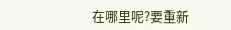在哪里呢?要重新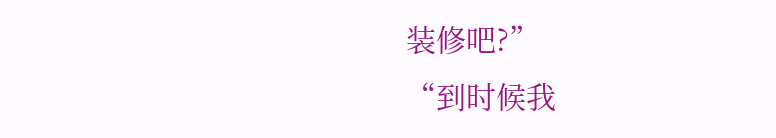装修吧?”
“到时候我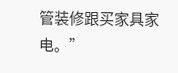管装修跟买家具家电。”